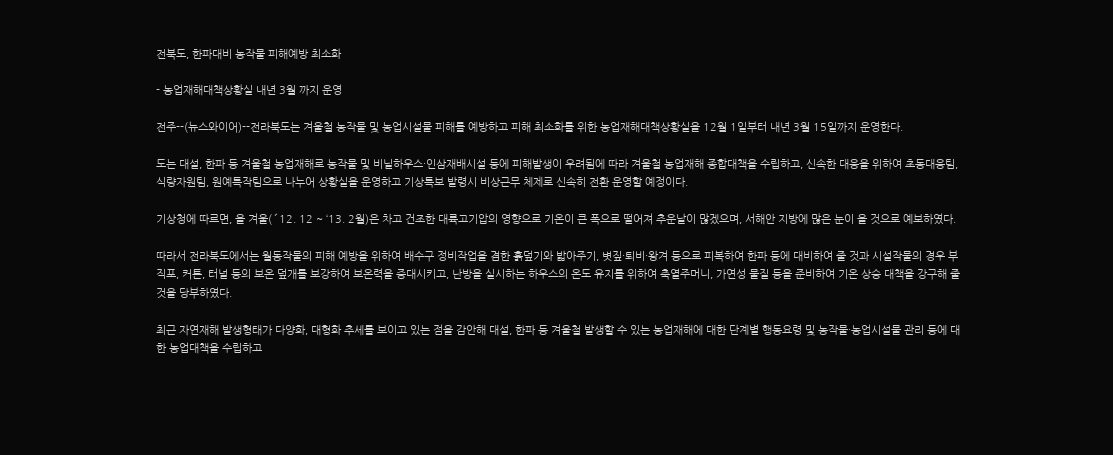전북도, 한파대비 농작물 피해예방 최소화

- 농업재해대책상황실 내년 3월 까지 운영

전주--(뉴스와이어)--전라북도는 겨울철 농작물 및 농업시설물 피해를 예방하고 피해 최소화를 위한 농업재해대책상황실을 12월 1일부터 내년 3월 15일까지 운영한다.

도는 대설, 한파 등 겨울철 농업재해로 농작물 및 비닐하우스·인삼재배시설 등에 피해발생이 우려됨에 따라 겨울철 농업재해 종합대책을 수립하고, 신속한 대응을 위하여 초동대응팀, 식량자원팀, 원예특작팀으로 나누어 상황실을 운영하고 기상특보 발령시 비상근무 체제로 신속히 전환 운영할 예정이다.

기상청에 따르면, 올 겨울(´12. 12 ~ ‘13. 2월)은 차고 건조한 대륙고기압의 영향으로 기온이 큰 폭으로 떨어져 추운날이 많겠으며, 서해안 지방에 많은 눈이 올 것으로 예보하였다.

따라서 전라북도에서는 월동작물의 피해 예방을 위하여 배수구 정비작업을 겸한 흙덮기와 밟아주기, 볏짚·퇴비·왕겨 등으로 피복하여 한파 등에 대비하여 줄 것과 시설작물의 경우 부직포, 커튼, 터널 등의 보온 덮개를 보강하여 보온력을 증대시키고, 난방을 실시하는 하우스의 온도 유지를 위하여 축열주머니, 가연성 물질 등을 준비하여 기온 상승 대책을 강구해 줄 것을 당부하였다.

최근 자연재해 발생형태가 다양화, 대형화 추세를 보이고 있는 점을 감안해 대설, 한파 등 겨울철 발생할 수 있는 농업재해에 대한 단계별 행동요령 및 농작물·농업시설물 관리 등에 대한 농업대책을 수립하고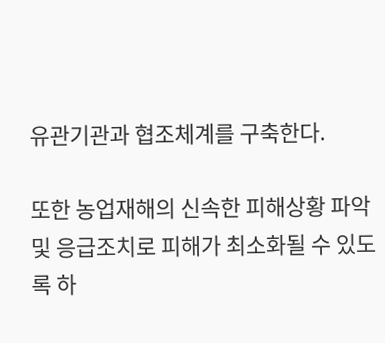유관기관과 협조체계를 구축한다.

또한 농업재해의 신속한 피해상황 파악 및 응급조치로 피해가 최소화될 수 있도록 하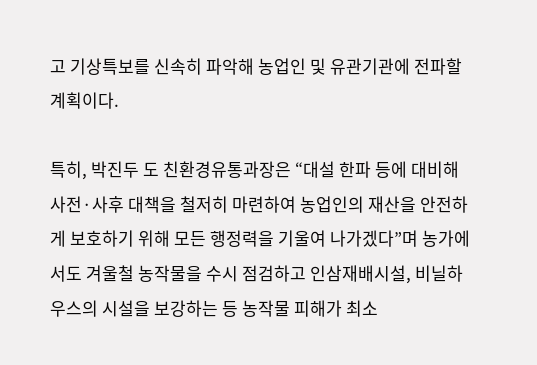고 기상특보를 신속히 파악해 농업인 및 유관기관에 전파할 계획이다.

특히, 박진두 도 친환경유통과장은 “대설 한파 등에 대비해 사전·사후 대책을 철저히 마련하여 농업인의 재산을 안전하게 보호하기 위해 모든 행정력을 기울여 나가겠다”며 농가에서도 겨울철 농작물을 수시 점검하고 인삼재배시설, 비닐하우스의 시설을 보강하는 등 농작물 피해가 최소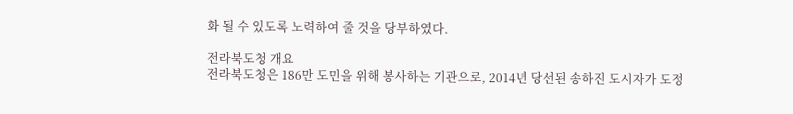화 될 수 있도록 노력하여 줄 것을 당부하였다.

전라북도청 개요
전라북도청은 186만 도민을 위해 봉사하는 기관으로, 2014년 당선된 송하진 도시자가 도정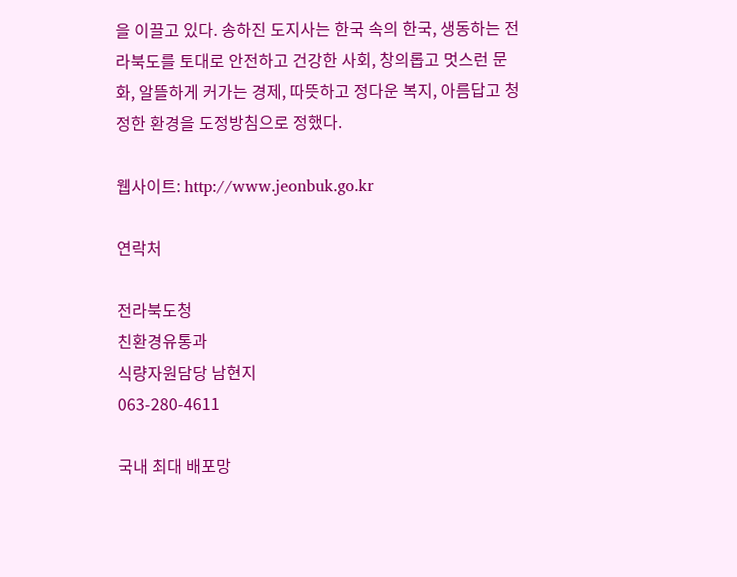을 이끌고 있다. 송하진 도지사는 한국 속의 한국, 생동하는 전라북도를 토대로 안전하고 건강한 사회, 창의롭고 멋스런 문화, 알뜰하게 커가는 경제, 따뜻하고 정다운 복지, 아름답고 청정한 환경을 도정방침으로 정했다.

웹사이트: http://www.jeonbuk.go.kr

연락처

전라북도청
친환경유통과
식량자원담당 남현지
063-280-4611

국내 최대 배포망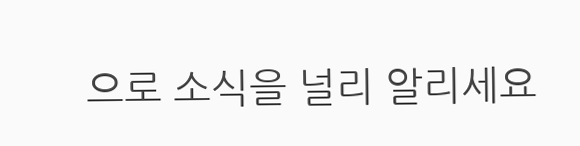으로 소식을 널리 알리세요